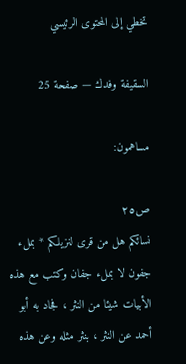تخطي إلى المحتوى الرئيسي

السقيفة وفدك — صفحة 25

مساهمون:

ص٢٥
نسائكم هل من قرى لنزيلكم * بملء جفون لا بملء جفان وكتب مع هذه الأبيات شيئا من النثر ، فجاد به أبو أحمد عن النثر ، بنثر مثله وعن هذه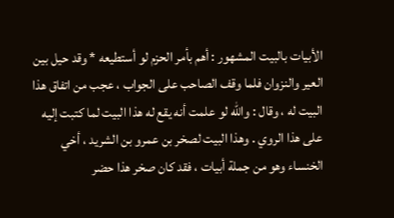الأبيات بالبيت المشهور : أهم بأمر الحزم لو أستطيعه * وقد حيل بين العير والنزوان فلما وقف الصاحب على الجواب ، عجب من اتفاق هذا البيت له ، وقال : والله لو علمت أنه يقع له هذا البيت لما كتبت إليه على هذا الروي . وهذا البيت لصخر بن عمرو بن الشريد ، أخي الخنساء وهو من جملة أبيات ، فقد كان صخر هذا حضر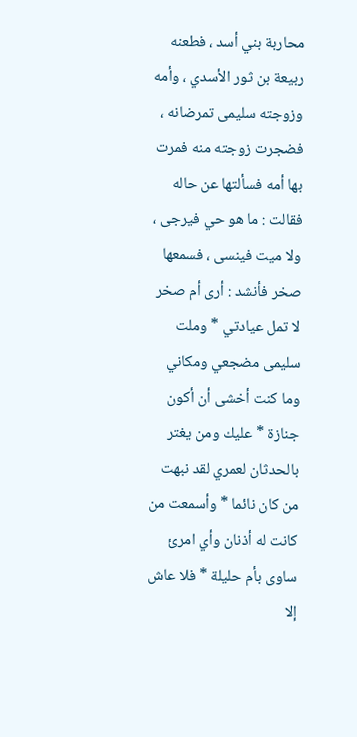محاربة بني أسد ، فطعنه ربيعة بن ثور الأسدي ، وأمه وزوجته سليمى تمرضانه ، فضجرت زوجته منه فمرت بها أمه فسألتها عن حاله فقالت : ما هو حي فيرجى ، ولا ميت فينسى ، فسمعها صخر فأنشد : أرى أم صخر لا تمل عيادتي * وملت سليمى مضجعي ومكاني وما كنت أخشى أن أكون جنازة * عليك ومن يغتر بالحدثان لعمري لقد نبهت من كان نائما * وأسمعت من كانت له أذنان وأي امرئ ساوى بأم حليلة * فلا عاش إلا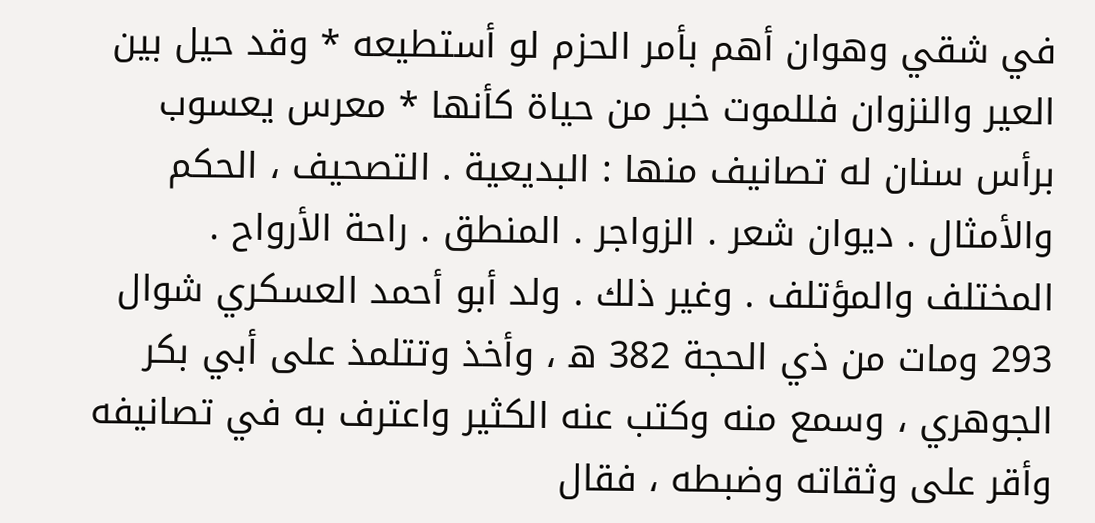في شقي وهوان أهم بأمر الحزم لو أستطيعه * وقد حيل بين العير والنزوان فللموت خبر من حياة كأنها * معرس يعسوب برأس سنان له تصانيف منها : البديعية . التصحيف ، الحكم والأمثال . ديوان شعر . الزواجر . المنطق . راحة الأرواح . المختلف والمؤتلف . وغير ذلك . ولد أبو أحمد العسكري شوال 293 ومات من ذي الحجة 382 ه‍ ، وأخذ وتتلمذ على أبي بكر الجوهري ، وسمع منه وكتب عنه الكثير واعترف به في تصانيفه وأقر على وثقاته وضبطه ، فقال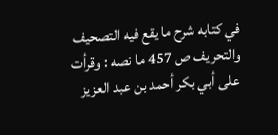في كتابه شرح ما يقع فيه التصحيف والتحريف ص 457 ما نصه : وقرأت على أبي بكر أحمد بن عبد العزيز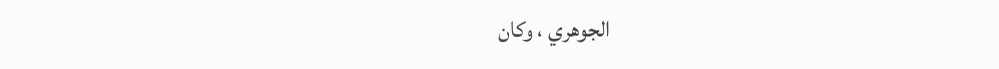الجوهري ، وكان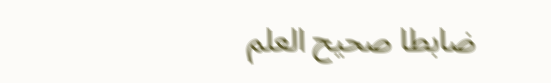ضابطا صحيح العلم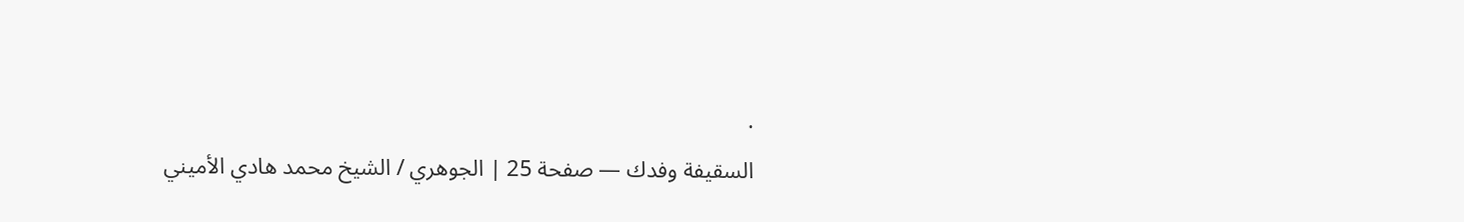.
السقيفة وفدك — صفحة 25 | الجوهري / الشیخ محمد هادي الأميني